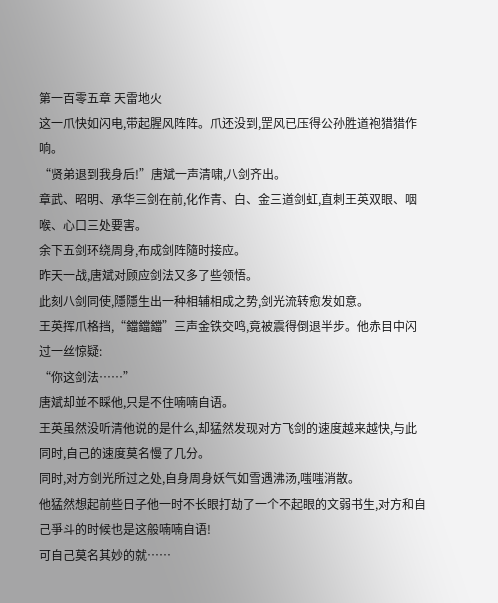第一百零五章 天雷地火
这一爪快如闪电,带起腥风阵阵。爪还没到,罡风已压得公孙胜道袍猎猎作响。
“贤弟退到我身后!”唐斌一声清啸,八剑齐出。
章武、昭明、承华三剑在前,化作青、白、金三道剑虹,直刺王英双眼、咽喉、心口三处要害。
余下五剑环绕周身,布成剑阵隨时接应。
昨天一战,唐斌对顾应剑法又多了些领悟。
此刻八剑同使,隱隱生出一种相辅相成之势,剑光流转愈发如意。
王英挥爪格挡,“鐺鐺鐺”三声金铁交鸣,竟被震得倒退半步。他赤目中闪过一丝惊疑:
“你这剑法……”
唐斌却並不睬他,只是不住喃喃自语。
王英虽然没听清他说的是什么,却猛然发现对方飞剑的速度越来越快,与此同时,自己的速度莫名慢了几分。
同时,对方剑光所过之处,自身周身妖气如雪遇沸汤,嗤嗤消散。
他猛然想起前些日子他一时不长眼打劫了一个不起眼的文弱书生,对方和自己爭斗的时候也是这般喃喃自语!
可自己莫名其妙的就……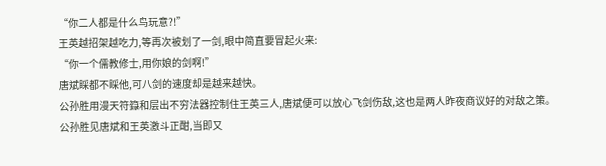“你二人都是什么鸟玩意?!”
王英越招架越吃力,等再次被划了一剑,眼中简直要冒起火来:
“你一个儒教修士,用你娘的剑啊!”
唐斌睬都不睬他,可八剑的速度却是越来越快。
公孙胜用漫天符籙和层出不穷法器控制住王英三人,唐斌便可以放心飞剑伤敌,这也是两人昨夜商议好的对敌之策。
公孙胜见唐斌和王英激斗正酣,当即又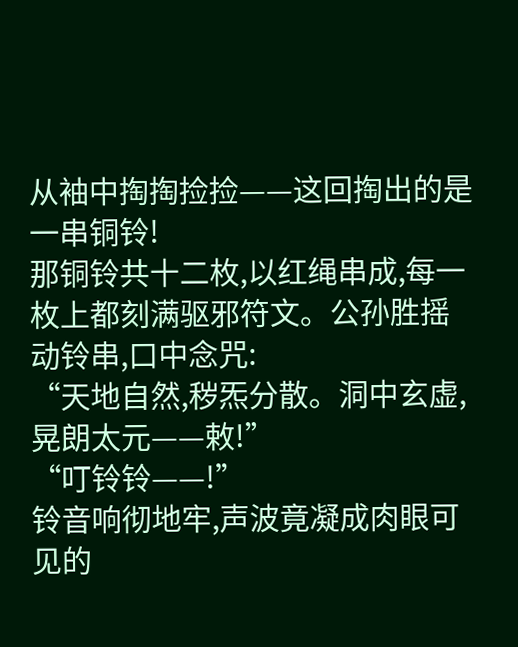从袖中掏掏捡捡——这回掏出的是一串铜铃!
那铜铃共十二枚,以红绳串成,每一枚上都刻满驱邪符文。公孙胜摇动铃串,口中念咒:
“天地自然,秽炁分散。洞中玄虚,晃朗太元——敕!”
“叮铃铃——!”
铃音响彻地牢,声波竟凝成肉眼可见的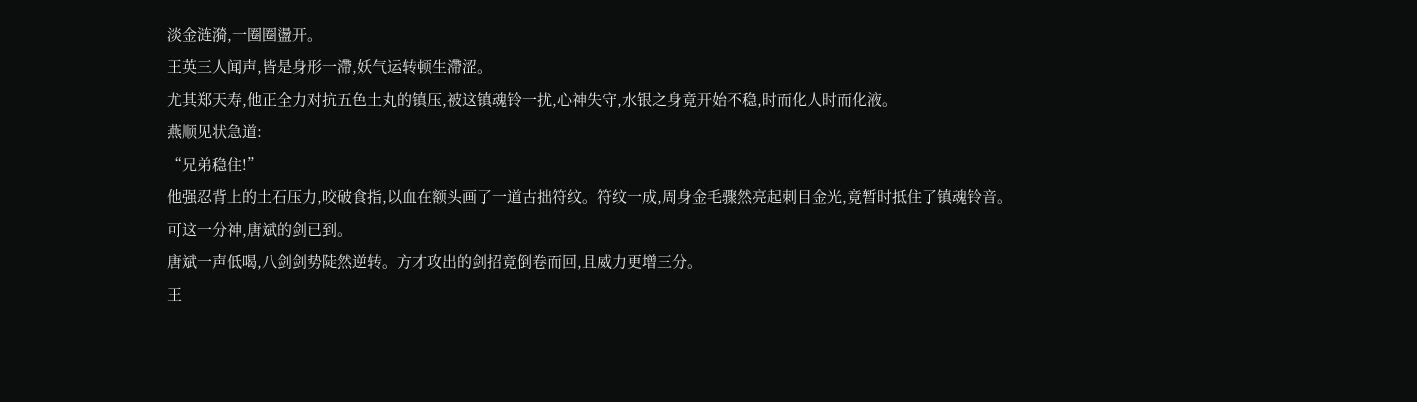淡金涟漪,一圈圈盪开。
王英三人闻声,皆是身形一滯,妖气运转顿生滯涩。
尤其郑天寿,他正全力对抗五色土丸的镇压,被这镇魂铃一扰,心神失守,水银之身竟开始不稳,时而化人时而化液。
燕顺见状急道:
“兄弟稳住!”
他强忍背上的土石压力,咬破食指,以血在额头画了一道古拙符纹。符纹一成,周身金毛骤然亮起刺目金光,竟暂时抵住了镇魂铃音。
可这一分神,唐斌的剑已到。
唐斌一声低喝,八剑剑势陡然逆转。方才攻出的剑招竟倒卷而回,且威力更增三分。
王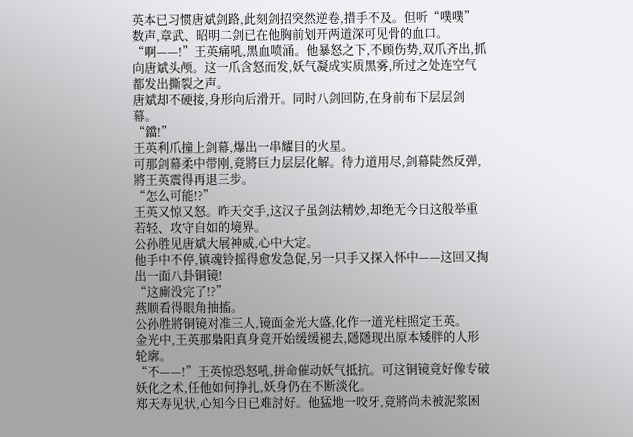英本已习惯唐斌剑路,此刻剑招突然逆卷,措手不及。但听“噗噗”数声,章武、昭明二剑已在他胸前划开两道深可见骨的血口。
“啊——!”王英痛吼,黑血喷涌。他暴怒之下,不顾伤势,双爪齐出,抓向唐斌头颅。这一爪含怒而发,妖气凝成实质黑雾,所过之处连空气都发出撕裂之声。
唐斌却不硬接,身形向后滑开。同时八剑回防,在身前布下层层剑幕。
“鐺!”
王英利爪撞上剑幕,爆出一串耀目的火星。
可那剑幕柔中带刚,竟將巨力层层化解。待力道用尽,剑幕陡然反弹,將王英震得再退三步。
“怎么可能!?”
王英又惊又怒。昨天交手,这汉子虽剑法精妙,却绝无今日这般举重若轻、攻守自如的境界。
公孙胜见唐斌大展神威,心中大定。
他手中不停,镇魂铃摇得愈发急促,另一只手又探入怀中——这回又掏出一面八卦铜镜!
“这廝没完了!?”
燕顺看得眼角抽搐。
公孙胜將铜镜对准三人,镜面金光大盛,化作一道光柱照定王英。
金光中,王英那梟阳真身竟开始缓缓褪去,隱隱现出原本矮胖的人形轮廓。
“不——!”王英惊恐怒吼,拼命催动妖气抵抗。可这铜镜竟好像专破妖化之术,任他如何挣扎,妖身仍在不断淡化。
郑天寿见状,心知今日已难討好。他猛地一咬牙,竟將尚未被泥浆困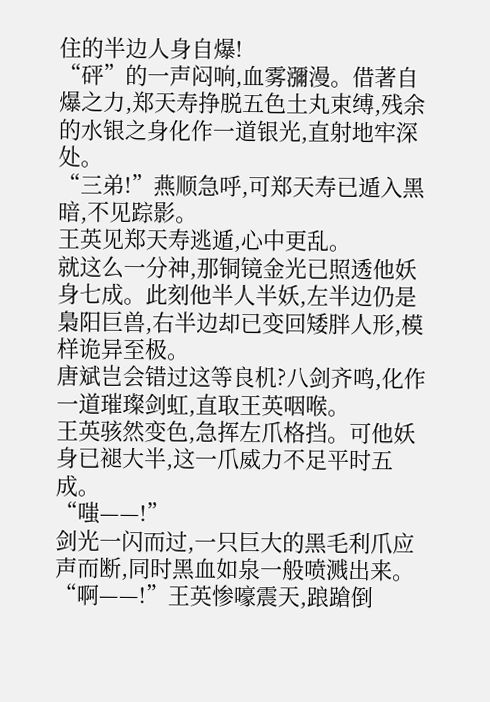住的半边人身自爆!
“砰”的一声闷响,血雾瀰漫。借著自爆之力,郑天寿挣脱五色土丸束缚,残余的水银之身化作一道银光,直射地牢深处。
“三弟!”燕顺急呼,可郑天寿已遁入黑暗,不见踪影。
王英见郑天寿逃遁,心中更乱。
就这么一分神,那铜镜金光已照透他妖身七成。此刻他半人半妖,左半边仍是梟阳巨兽,右半边却已变回矮胖人形,模样诡异至极。
唐斌岂会错过这等良机?八剑齐鸣,化作一道璀璨剑虹,直取王英咽喉。
王英骇然变色,急挥左爪格挡。可他妖身已褪大半,这一爪威力不足平时五成。
“嗤——!”
剑光一闪而过,一只巨大的黑毛利爪应声而断,同时黑血如泉一般喷溅出来。
“啊——!”王英惨嚎震天,踉蹌倒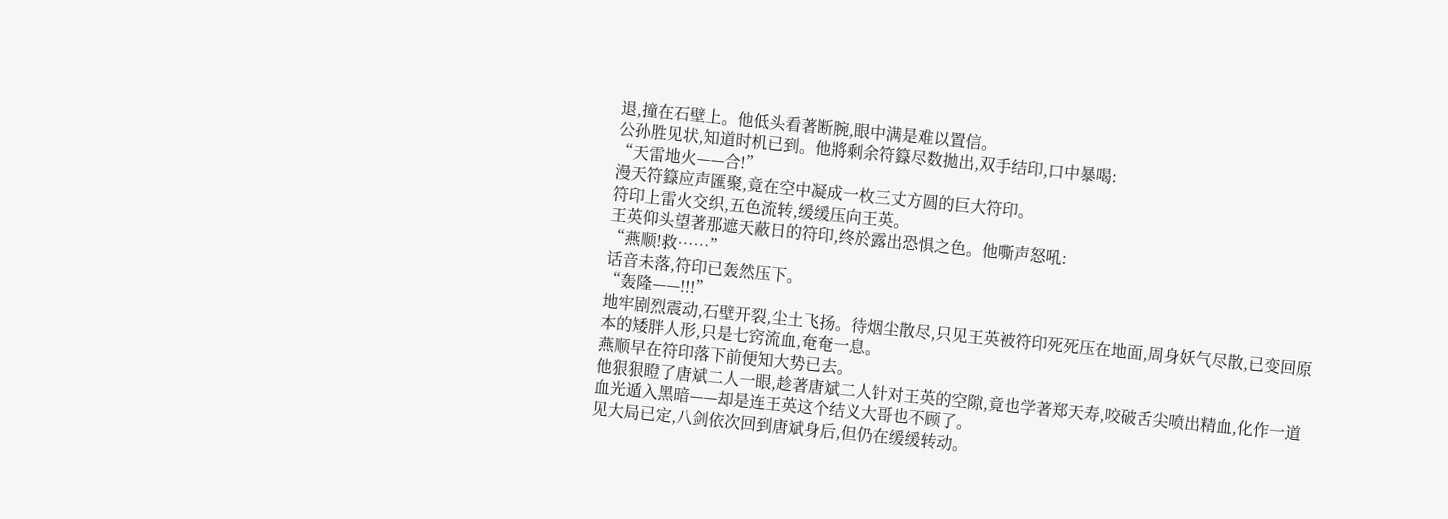退,撞在石壁上。他低头看著断腕,眼中满是难以置信。
公孙胜见状,知道时机已到。他將剩余符籙尽数拋出,双手结印,口中暴喝:
“天雷地火——合!”
漫天符籙应声匯聚,竟在空中凝成一枚三丈方圆的巨大符印。
符印上雷火交织,五色流转,缓缓压向王英。
王英仰头望著那遮天蔽日的符印,终於露出恐惧之色。他嘶声怒吼:
“燕顺!救……”
话音未落,符印已轰然压下。
“轰隆——!!!”
地牢剧烈震动,石壁开裂,尘土飞扬。待烟尘散尽,只见王英被符印死死压在地面,周身妖气尽散,已变回原本的矮胖人形,只是七窍流血,奄奄一息。
燕顺早在符印落下前便知大势已去。
他狠狠瞪了唐斌二人一眼,趁著唐斌二人针对王英的空隙,竟也学著郑天寿,咬破舌尖喷出精血,化作一道血光遁入黑暗——却是连王英这个结义大哥也不顾了。
见大局已定,八剑依次回到唐斌身后,但仍在缓缓转动。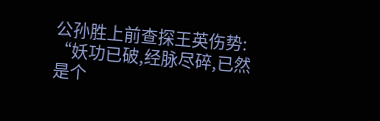公孙胜上前查探王英伤势:
“妖功已破,经脉尽碎,已然是个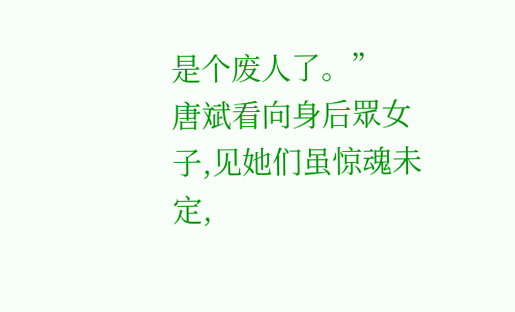是个废人了。”
唐斌看向身后眾女子,见她们虽惊魂未定,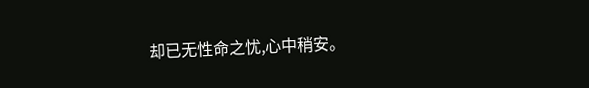却已无性命之忧,心中稍安。